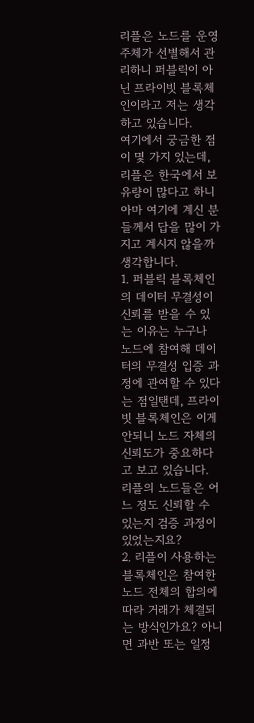리플은 노드를 운영 주체가 선별해서 관리하니 퍼블릭이 아닌 프라이빗 블록체인이라고 저는 생각하고 있습니다.
여기에서 궁금한 점이 몇 가지 있는데, 리플은 한국에서 보유량이 많다고 하니 아마 여기에 계신 분들께서 답을 많이 가지고 계시지 않을까 생각합니다.
1. 퍼블릭 블록체인의 데이터 무결성이 신뢰를 받을 수 있는 이유는 누구나 노드에 참여해 데이터의 무결성 입증 과정에 관여할 수 있다는 점일탠데, 프라이빗 블록체인은 이게 안되니 노드 자체의 신뢰도가 중요하다고 보고 있습니다. 리플의 노드들은 어느 정도 신뢰할 수 있는지 검증 과정이 있었는지요?
2. 리플이 사용하는 블록체인은 참여한 노드 전체의 합의에 따라 거래가 체결되는 방식인가요? 아니면 과반 또는 일정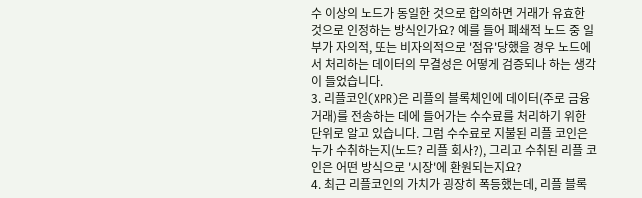수 이상의 노드가 동일한 것으로 합의하면 거래가 유효한 것으로 인정하는 방식인가요? 예를 들어 폐쇄적 노드 중 일부가 자의적, 또는 비자의적으로 '점유'당했을 경우 노드에서 처리하는 데이터의 무결성은 어떻게 검증되나 하는 생각이 들었습니다.
3. 리플코인(XPR)은 리플의 블록체인에 데이터(주로 금융거래)를 전송하는 데에 들어가는 수수료를 처리하기 위한 단위로 알고 있습니다. 그럼 수수료로 지불된 리플 코인은 누가 수취하는지(노드? 리플 회사?), 그리고 수취된 리플 코인은 어떤 방식으로 '시장'에 환원되는지요?
4. 최근 리플코인의 가치가 굉장히 폭등했는데, 리플 블록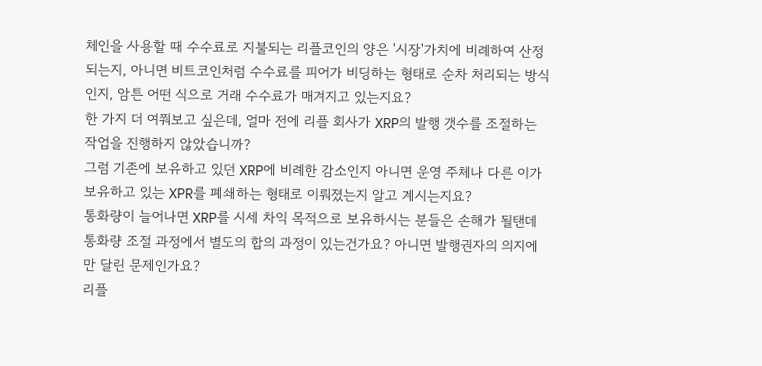체인을 사용할 때 수수료로 지불되는 리플코인의 양은 '시장'가치에 비례하여 산정되는지, 아니면 비트코인처럼 수수료를 피어가 비딩하는 형태로 순차 처리되는 방식인지, 암튼 어떤 식으로 거래 수수료가 매겨지고 있는지요?
한 가지 더 여쭤보고 싶은데, 얼마 전에 리플 회사가 XRP의 발행 갯수를 조절하는 작업을 진행하지 않았습니까?
그럼 기존에 보유하고 있던 XRP에 비례한 감소인지 아니면 운영 주체나 다른 이가 보유하고 있는 XPR를 폐쇄하는 형태로 이뤄졌는지 알고 계시는지요?
통화량이 늘어나면 XRP를 시세 차익 목적으로 보유하시는 분들은 손해가 될탠데 통화량 조절 과정에서 별도의 합의 과정이 있는건가요? 아니면 발행권자의 의지에만 달린 문제인가요?
리플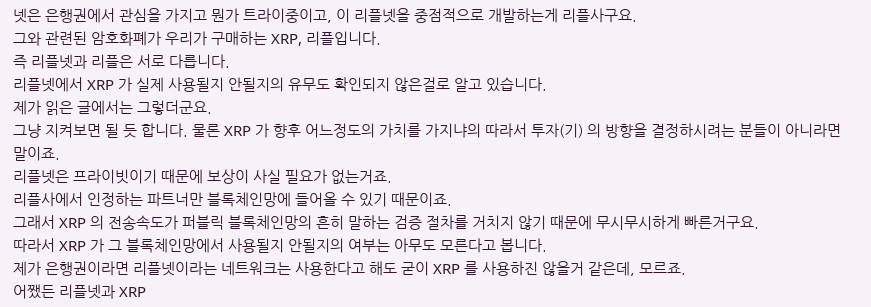넷은 은행권에서 관심을 가지고 뭔가 트라이중이고, 이 리플넷을 중점적으로 개발하는게 리플사구요.
그와 관련된 암호화폐가 우리가 구매하는 XRP, 리플입니다.
즉 리플넷과 리플은 서로 다릅니다.
리플넷에서 XRP 가 실제 사용될지 안될지의 유무도 확인되지 않은걸로 알고 있습니다.
제가 읽은 글에서는 그렇더군요.
그냥 지켜보면 될 듯 합니다. 물론 XRP 가 향후 어느정도의 가치를 가지냐의 따라서 투자(기) 의 방향을 결정하시려는 분들이 아니라면 말이죠.
리플넷은 프라이빗이기 때문에 보상이 사실 필요가 없는거죠.
리플사에서 인정하는 파트너만 블록체인망에 들어올 수 있기 때문이죠.
그래서 XRP 의 전송속도가 퍼블릭 블록체인망의 흔히 말하는 검증 절차를 거치지 않기 때문에 무시무시하게 빠른거구요.
따라서 XRP 가 그 블록체인망에서 사용될지 안될지의 여부는 아무도 모른다고 봅니다.
제가 은행권이라면 리플넷이라는 네트워크는 사용한다고 해도 굳이 XRP 를 사용하진 않을거 같은데, 모르죠.
어쨌든 리플넷과 XRP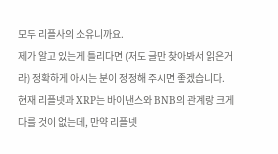모두 리플사의 소유니까요.
제가 알고 있는게 틀리다면 (저도 글만 찾아봐서 읽은거라) 정확하게 아시는 분이 정정해 주시면 좋겠습니다.
현재 리플넷과 XRP는 바이낸스와 BNB의 관계랑 크게 다를 것이 없는데, 만약 리플넷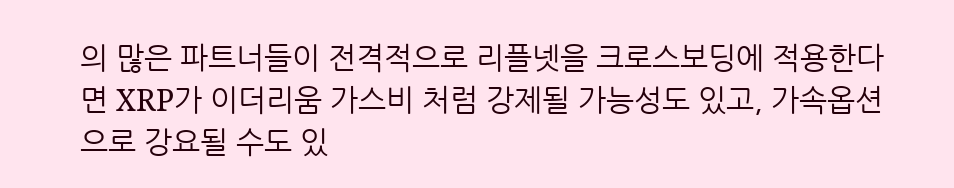의 많은 파트너들이 전격적으로 리플넷을 크로스보딩에 적용한다면 XRP가 이더리움 가스비 처럼 강제될 가능성도 있고, 가속옵션으로 강요될 수도 있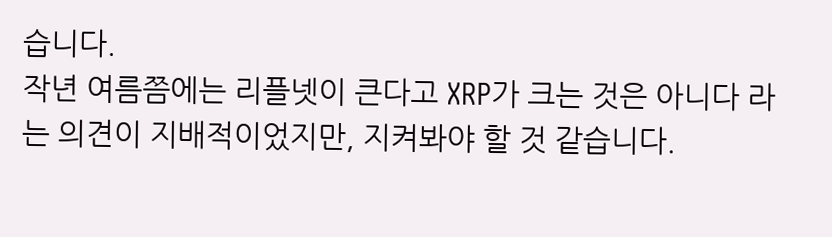습니다.
작년 여름쯤에는 리플넷이 큰다고 XRP가 크는 것은 아니다 라는 의견이 지배적이었지만, 지켜봐야 할 것 같습니다.